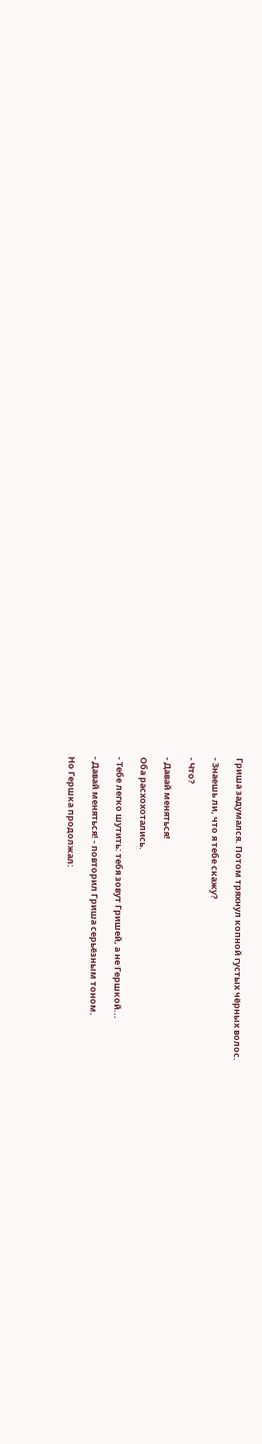Гриша задумался. Потом тряхнул копной густых чёрных волос.

- Знаешь ли, что я тебе скажу?

- Что?

- Давай меняться!

Оба расхохотались.

- Тебе легко шутить: тебя зовут Гришей, а не Гершкой...

- Давай меняться! - повторил Гриша серьёзным тоном.

Но Гершка продолжал: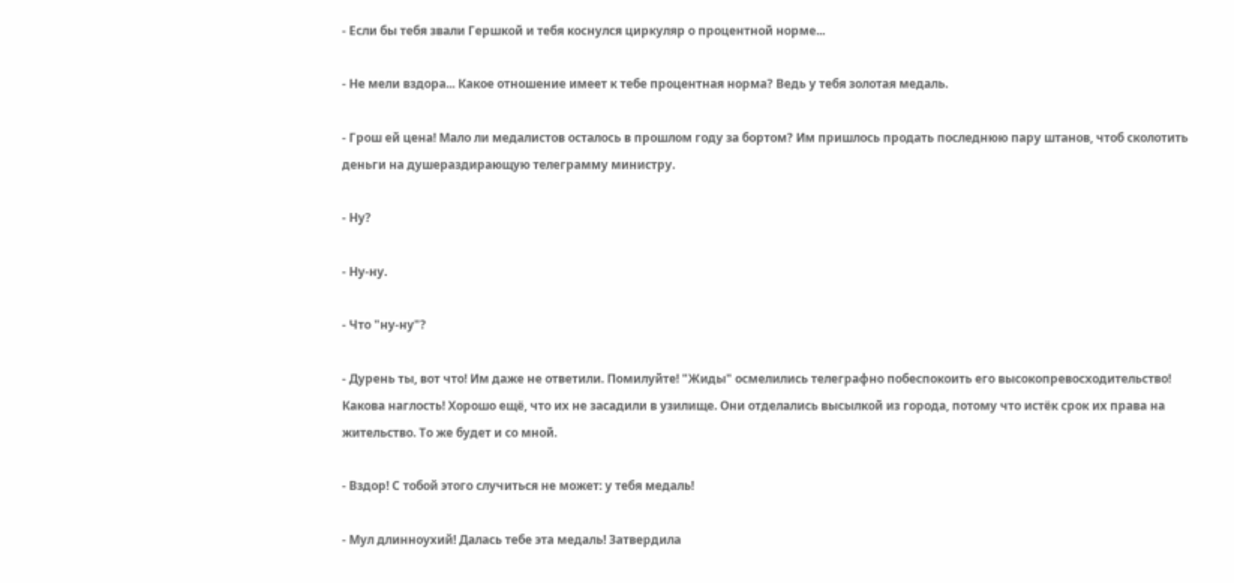- Если бы тебя звали Гершкой и тебя коснулся циркуляр о процентной норме...

- Не мели вздора... Какое отношение имеет к тебе процентная норма? Ведь у тебя золотая медаль.

- Грош ей цена! Мало ли медалистов осталось в прошлом году за бортом? Им пришлось продать последнюю пару штанов, чтоб сколотить деньги на душераздирающую телеграмму министру.

- Ну?

- Ну-ну.

- Что "ну-ну"?

- Дурень ты, вот что! Им даже не ответили. Помилуйте! "Жиды" осмелились телеграфно побеспокоить его высокопревосходительство! Какова наглость! Хорошо ещё, что их не засадили в узилище. Они отделались высылкой из города, потому что истёк срок их права на жительство. То же будет и со мной.

- Вздор! С тобой этого случиться не может: у тебя медаль!

- Мул длинноухий! Далась тебе эта медаль! Затвердила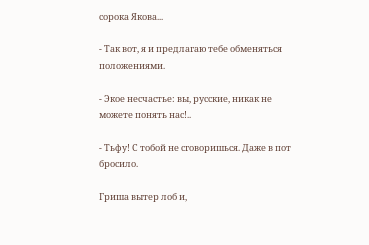сорока Якова...

- Так вот, я и предлагаю тебе обменяться положениями.

- Экое несчастье: вы, русские, никак не можете понять нас!..

- Тьфу! С тобой не сговоришься. Даже в пот бросило.

Гриша вытер лоб и,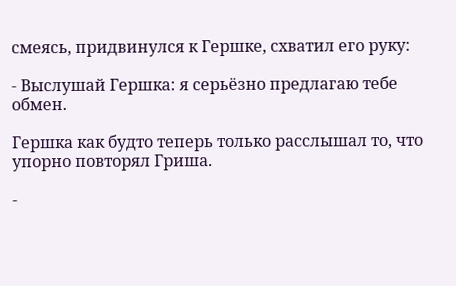смеясь, придвинулся к Гершке, схватил его руку:

- Выслушай Гершка: я серьёзно предлагаю тебе обмен.

Гершка как будто теперь только расслышал то, что упорно повторял Гриша.

-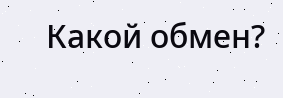Какой обмен?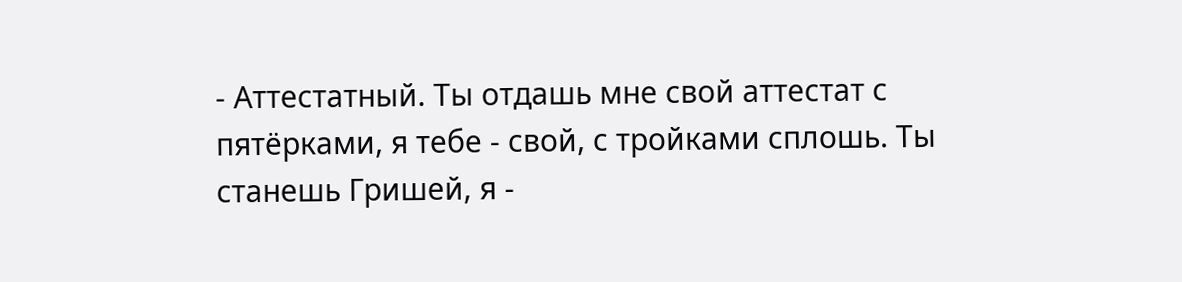- Аттестатный. Ты отдашь мне свой аттестат с пятёрками, я тебе - свой, с тройками сплошь. Ты станешь Гришей, я -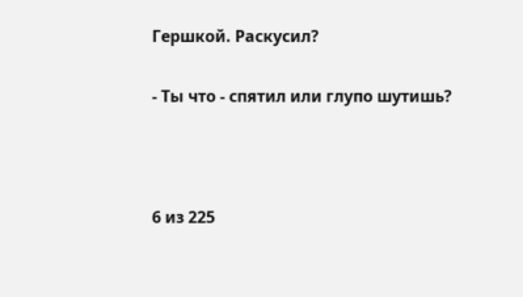Гершкой. Раскусил?

- Ты что - спятил или глупо шутишь?



6 из 225